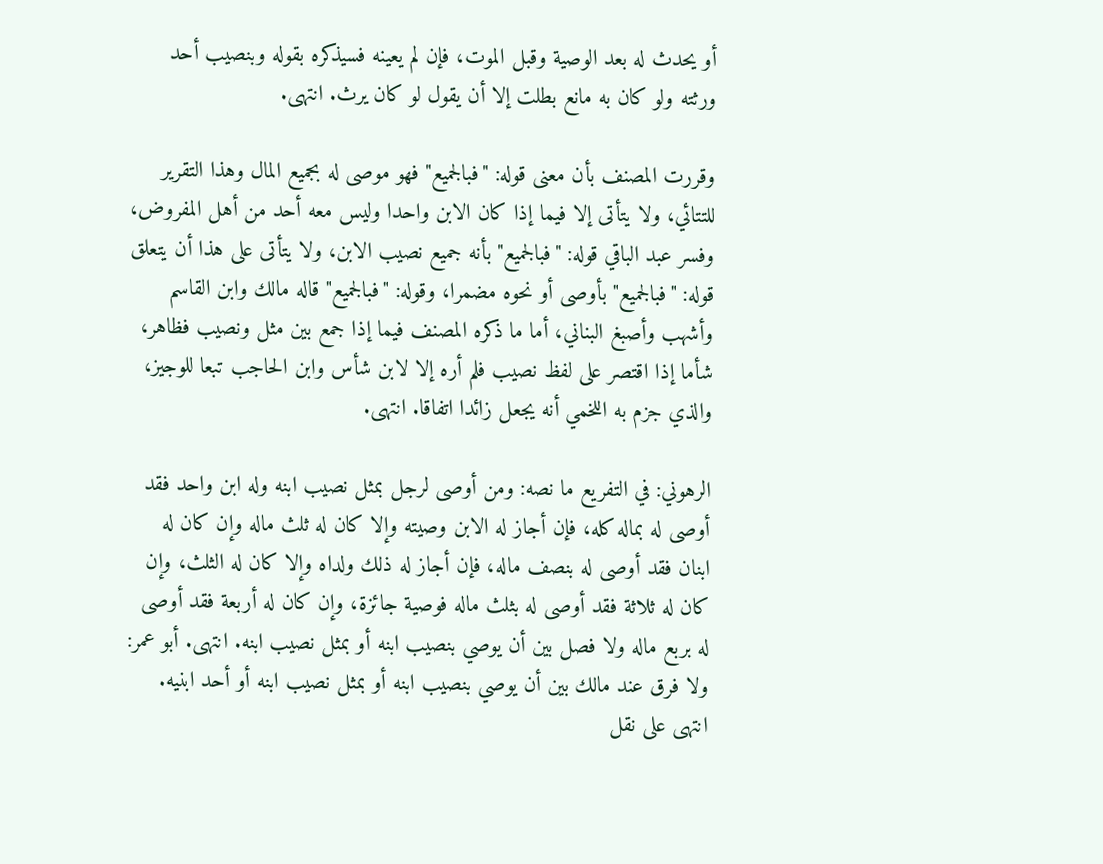أو يحدث له بعد الوصية وقبل الموت، فإن لم يعينه فسيذكره بقوله وبنصيب أحد ورثته ولو كان به مانع بطلت إلا أن يقول لو كان يرث. انتهى.

وقررت المصنف بأن معنى قوله: "فبالجميع" فهو موصى له بجميع المال وهذا التقرير للتتائي، ولا يتأتى إلا فيما إذا كان الابن واحدا وليس معه أحد من أهل المفروض، وفسر عبد الباقي قوله: "فبالجميع" بأنه جميع نصيب الابن، ولا يتأتى على هذا أن يتعلق قوله: "فبالجميع" بأوصى أو نحوه مضمرا، وقوله: "فبالجميع" قاله مالك وابن القاسم وأشهب وأصبغ البناني، أما ما ذكره المصنف فيما إذا جمع بين مثل ونصيب فظاهر، شأما إذا اقتصر على لفظ نصيب فلم أره إلا لابن شأس وابن الحاجب تبعا للوجيز، والذي جزم به اللخمي أنه يجعل زائدا اتفاقا. انتهى.

الرهوني: في التفريع ما نصه: ومن أوصى لرجل بمثل نصيب ابنه وله ابن واحد فقد أوصى له بماله كله، فإن أجاز له الابن وصيته وإلا كان له ثلث ماله وإن كان له ابنان فقد أوصى له بنصف ماله، فإن أجاز له ذلك ولداه وإلا كان له الثلث، وإن كان له ثلاثة فقد أوصى له بثلث ماله فوصية جائزة، وإن كان له أربعة فقد أوصى له بربع ماله ولا فصل بين أن يوصي بنصيب ابنه أو بمثل نصيب ابنه. انتهى. أبو عمر: ولا فرق عند مالك بين أن يوصي بنصيب ابنه أو بمثل نصيب ابنه أو أحد ابنيه. انتهى على نقل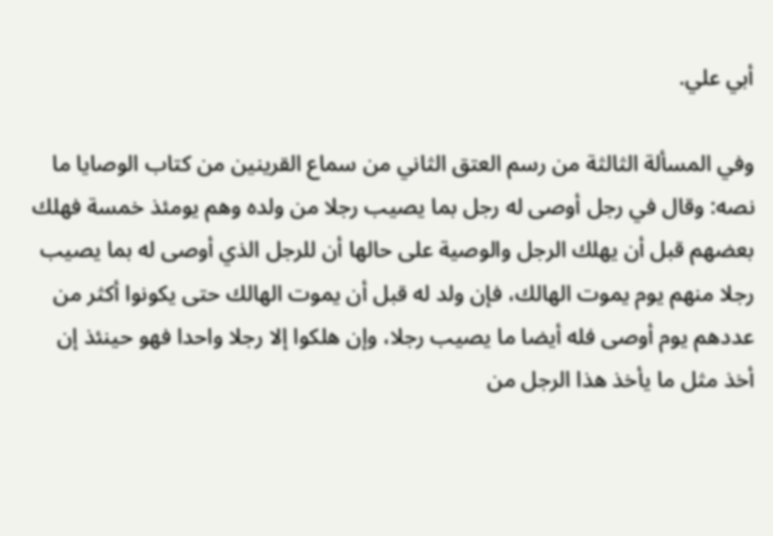أبي علي.

وفي المسألة الثالثة من رسم العتق الثاني من سماع القرينين من كتاب الوصايا ما نصه: وقال في رجل أوصى له رجل بما يصيب رجلا من ولده وهم يومئذ خمسة فهلك بعضهم قبل أن يهلك الرجل والوصية على حالها أن للرجل الذي أوصى له بما يصيب رجلا منهم يوم يموت الهالك، فإن ولد له قبل أن يموت الهالك حتى يكونوا أكثر من عددهم يوم أوصى فله أيضا ما يصيب رجلا، وإن هلكوا إلا رجلا واحدا فهو حينئذ إن أخذ مثل ما يأخذ هذا الرجل من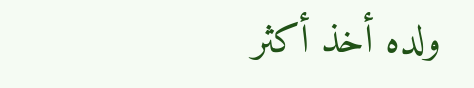ولده أخذ أكثر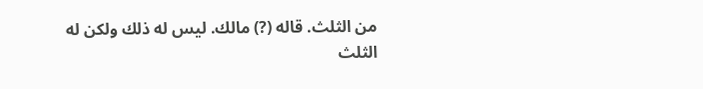من الثلث. قاله (?) مالك. ليس له ذلك ولكن له الثلث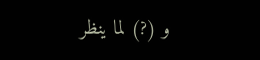و (?) لما ينظر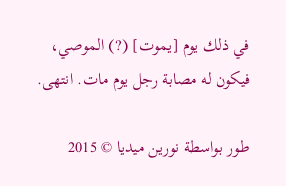في ذلك يوم [يموت] (?) الموصي، فيكون له مصابة رجل يوم مات. انتهى.

طور بواسطة نورين ميديا © 2015